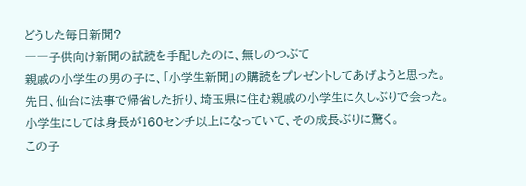どうした毎日新聞?
――子供向け新聞の試読を手配したのに、無しのつぶて
親戚の小学生の男の子に、「小学生新聞」の購読をプレゼントしてあげようと思った。
先日、仙台に法事で帰省した折り、埼玉県に住む親戚の小学生に久しぶりで会った。小学生にしては身長が160センチ以上になっていて、その成長ぶりに驚く。
この子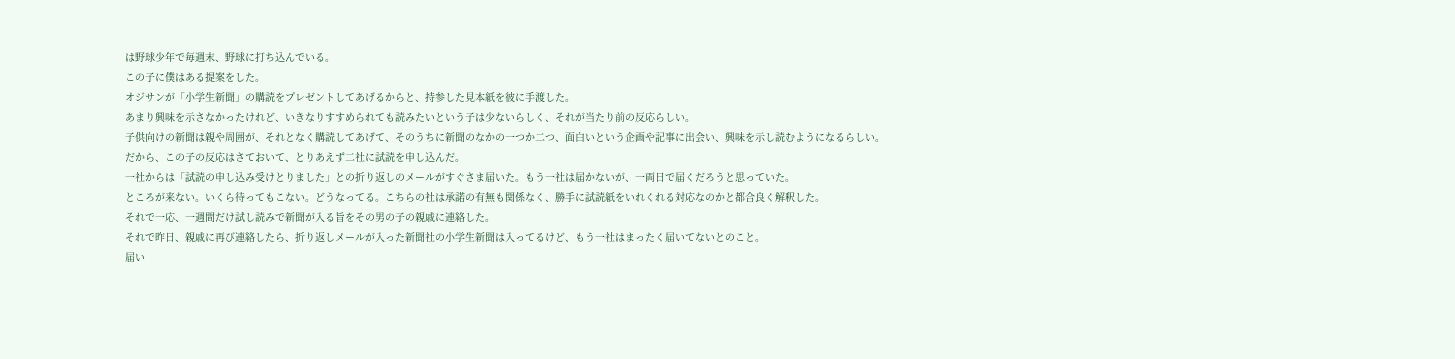は野球少年で毎週末、野球に打ち込んでいる。
この子に僕はある提案をした。
オジサンが「小学生新聞」の購読をプレゼントしてあげるからと、持参した見本紙を彼に手渡した。
あまり興味を示さなかったけれど、いきなりすすめられても読みたいという子は少ないらしく、それが当たり前の反応らしい。
子供向けの新聞は親や周囲が、それとなく購読してあげて、そのうちに新聞のなかの一つか二つ、面白いという企画や記事に出会い、興味を示し読むようになるらしい。
だから、この子の反応はさておいて、とりあえず二社に試読を申し込んだ。
一社からは「試読の申し込み受けとりました」との折り返しのメールがすぐさま届いた。もう一社は届かないが、一両日で届くだろうと思っていた。
ところが来ない。いくら待ってもこない。どうなってる。こちらの社は承諾の有無も関係なく、勝手に試読紙をいれくれる対応なのかと都合良く解釈した。
それで一応、一週間だけ試し読みで新聞が入る旨をその男の子の親戚に連絡した。
それで昨日、親戚に再び連絡したら、折り返しメールが入った新聞社の小学生新聞は入ってるけど、もう一社はまったく届いてないとのこと。
届い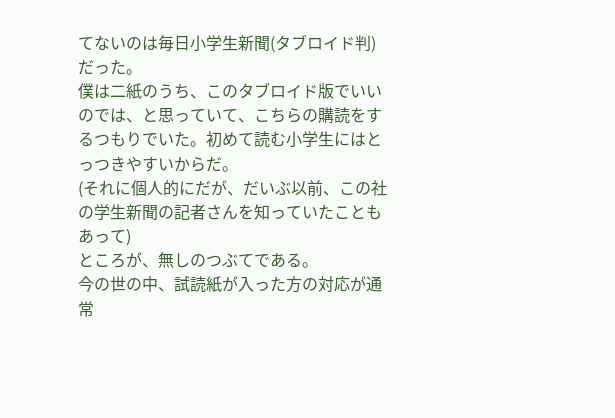てないのは毎日小学生新聞(タブロイド判)だった。
僕は二紙のうち、このタブロイド版でいいのでは、と思っていて、こちらの購読をするつもりでいた。初めて読む小学生にはとっつきやすいからだ。
(それに個人的にだが、だいぶ以前、この社の学生新聞の記者さんを知っていたこともあって)
ところが、無しのつぶてである。
今の世の中、試読紙が入った方の対応が通常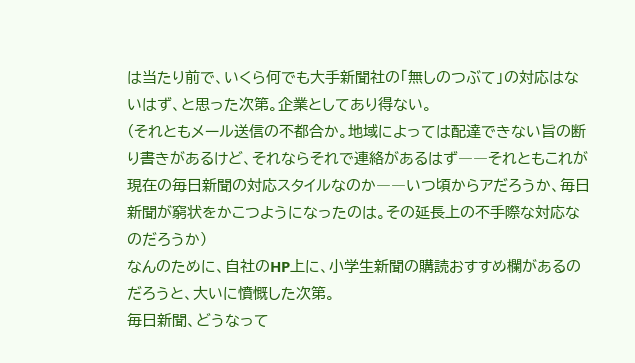は当たり前で、いくら何でも大手新聞社の「無しのつぶて」の対応はないはず、と思った次第。企業としてあり得ない。
(それともメール送信の不都合か。地域によっては配達できない旨の断り書きがあるけど、それならそれで連絡があるはず――それともこれが現在の毎日新聞の対応スタイルなのか――いつ頃からアだろうか、毎日新聞が窮状をかこつようになったのは。その延長上の不手際な対応なのだろうか)
なんのために、自社のHP上に、小学生新聞の購読おすすめ欄があるのだろうと、大いに憤慨した次第。
毎日新聞、どうなって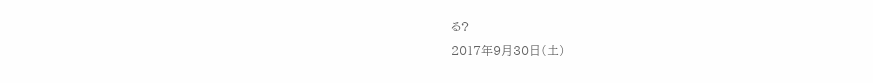る?
2017年9月30日(土)